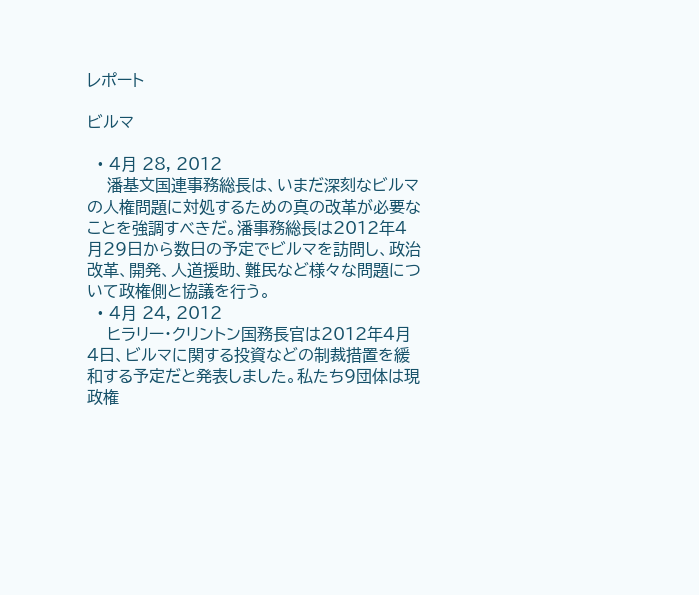レポート

ビルマ

  • 4月 28, 2012
    潘基文国連事務総長は、いまだ深刻なビルマの人権問題に対処するための真の改革が必要なことを強調すべきだ。潘事務総長は2012年4月29日から数日の予定でビルマを訪問し、政治改革、開発、人道援助、難民など様々な問題について政権側と協議を行う。
  • 4月 24, 2012
    ヒラリー・クリントン国務長官は2012年4月4日、ビルマに関する投資などの制裁措置を緩和する予定だと発表しました。私たち9団体は現政権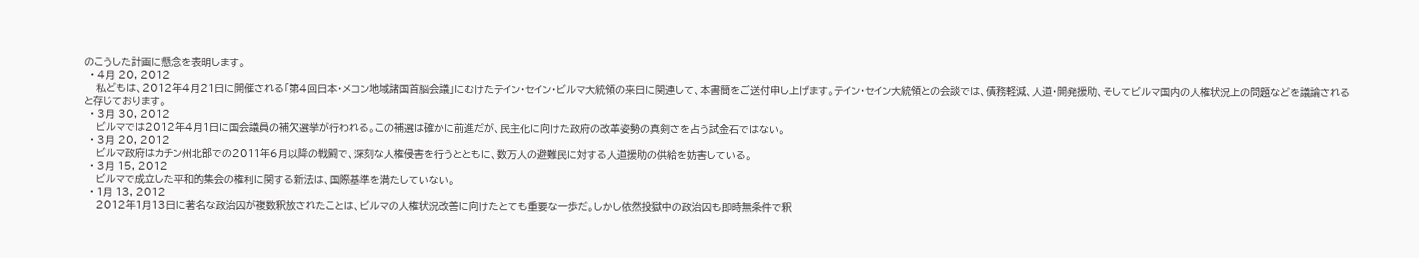のこうした計画に懸念を表明します。
  • 4月 20, 2012
    私どもは、2012年4月21日に開催される「第4回日本・メコン地域諸国首脳会議」にむけたテイン・セイン・ビルマ大統領の来日に関連して、本書簡をご送付申し上げます。テイン・セイン大統領との会談では、債務軽減、人道・開発援助、そしてビルマ国内の人権状況上の問題などを議論されると存じております。
  • 3月 30, 2012
    ビルマでは2012年4月1日に国会議員の補欠選挙が行われる。この補選は確かに前進だが、民主化に向けた政府の改革姿勢の真剣さを占う試金石ではない。
  • 3月 20, 2012
    ビルマ政府はカチン州北部での2011年6月以降の戦闘で、深刻な人権侵害を行うとともに、数万人の避難民に対する人道援助の供給を妨害している。
  • 3月 15, 2012
    ビルマで成立した平和的集会の権利に関する新法は、国際基準を満たしていない。
  • 1月 13, 2012
    2012年1月13日に著名な政治囚が複数釈放されたことは、ビルマの人権状況改善に向けたとても重要な一歩だ。しかし依然投獄中の政治囚も即時無条件で釈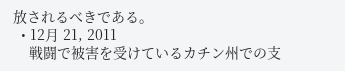放されるべきである。
  • 12月 21, 2011
    戦闘で被害を受けているカチン州での支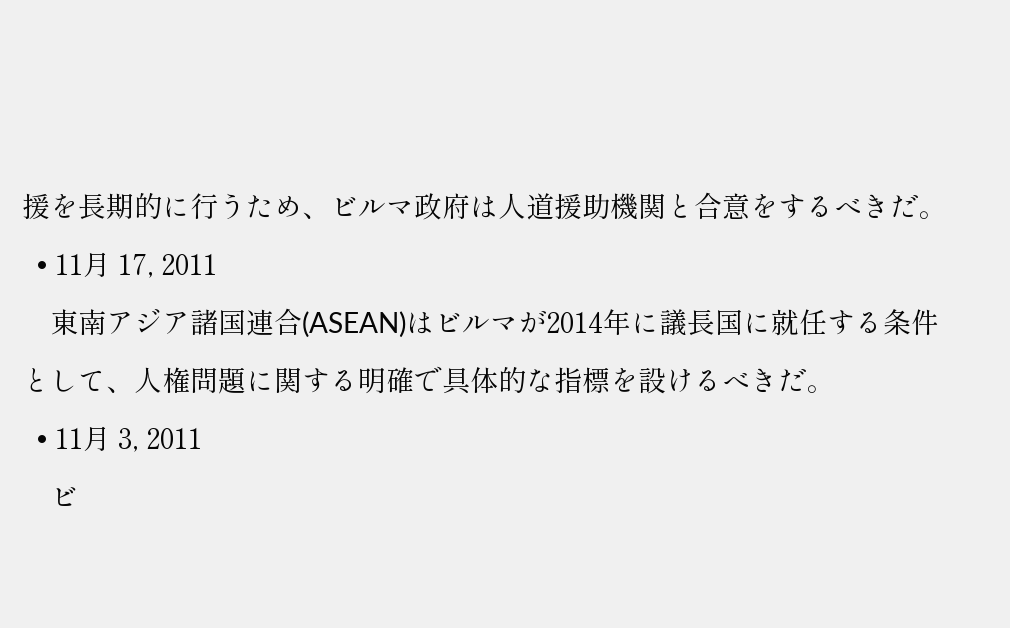援を長期的に行うため、ビルマ政府は人道援助機関と合意をするべきだ。
  • 11月 17, 2011
    東南アジア諸国連合(ASEAN)はビルマが2014年に議長国に就任する条件として、人権問題に関する明確で具体的な指標を設けるべきだ。
  • 11月 3, 2011
    ビ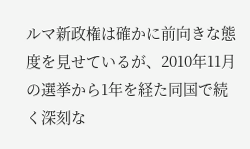ルマ新政権は確かに前向きな態度を見せているが、2010年11月の選挙から1年を経た同国で続く深刻な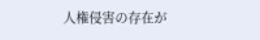人権侵害の存在が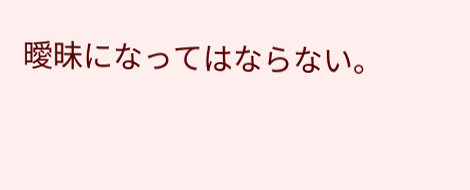曖昧になってはならない。